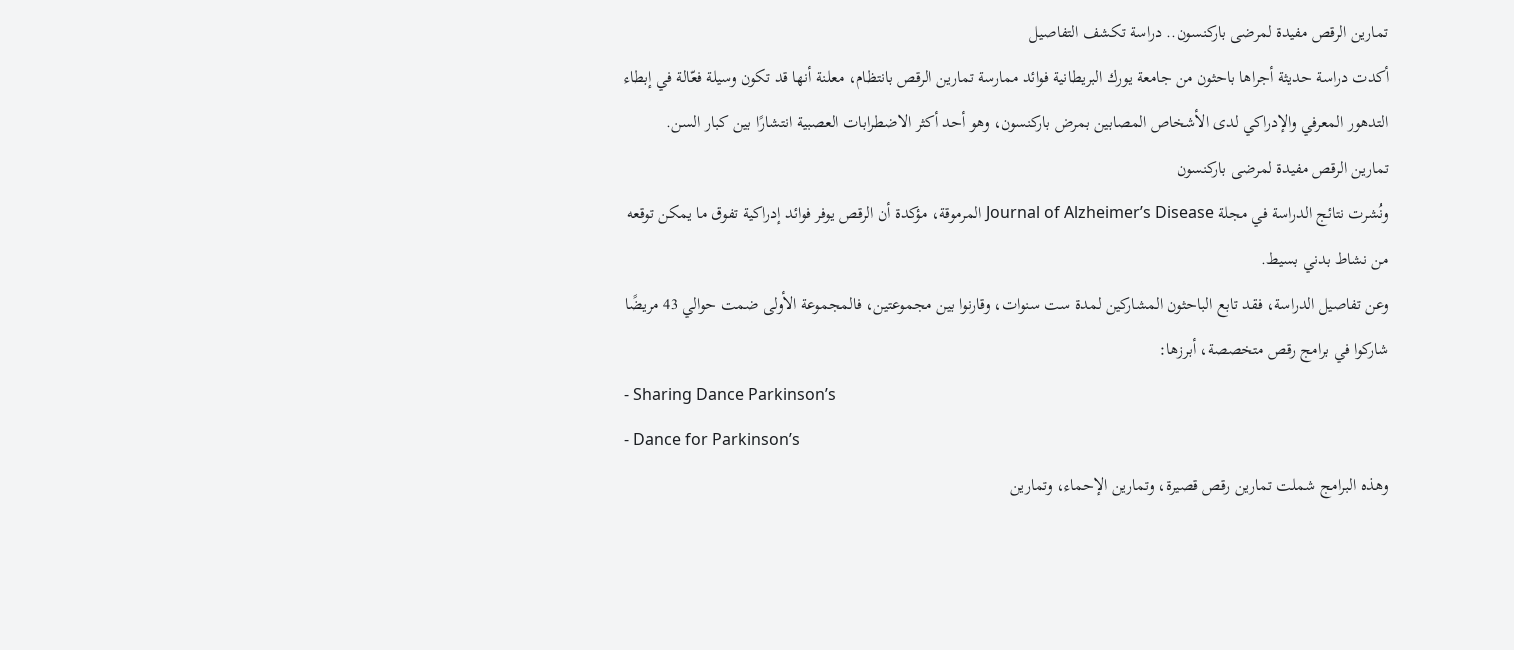تمارين الرقص مفيدة لمرضى باركنسون.. دراسة تكشف التفاصيل
أكدت دراسة حديثة أجراها باحثون من جامعة يورك البريطانية فوائد ممارسة تمارين الرقص بانتظام، معلنة أنها قد تكون وسيلة فعّالة في إبطاء التدهور المعرفي والإدراكي لدى الأشخاص المصابين بمرض باركنسون، وهو أحد أكثر الاضطرابات العصبية انتشارًا بين كبار السن.
تمارين الرقص مفيدة لمرضى باركنسون
ونُشرت نتائج الدراسة في مجلة Journal of Alzheimer’s Disease المرموقة، مؤكدة أن الرقص يوفر فوائد إدراكية تفوق ما يمكن توقعه من نشاط بدني بسيط.
وعن تفاصيل الدراسة، فقد تابع الباحثون المشاركين لمدة ست سنوات، وقارنوا بين مجموعتين، فالمجموعة الأولى ضمت حوالي 43 مريضًا شاركوا في برامج رقص متخصصة، أبرزها:
- Sharing Dance Parkinson’s
- Dance for Parkinson’s
وهذه البرامج شملت تمارين رقص قصيرة، وتمارين الإحماء، وتمارين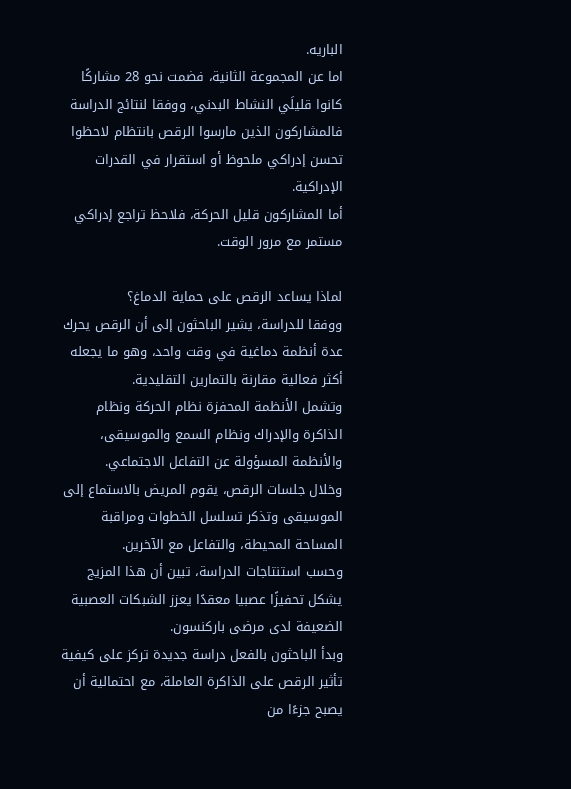الباريه.
اما عن المجموعة الثانية، فضمت نحو 28 مشاركًا كانوا قليلَي النشاط البدني، ووفقا لنتائج الدراسة فالمشاركون الذين مارسوا الرقص بانتظام لاحظوا تحسن إدراكي ملحوظ أو استقرار في القدرات الإدراكية.
أما المشاركون قليل الحركة، فلاحظ تراجع إدراكي مستمر مع مرور الوقت.

لماذا يساعد الرقص على حماية الدماغ؟
ووفقا للدراسة، يشير الباحثون إلى أن الرقص يحرك عدة أنظمة دماغية في وقت واحد، وهو ما يجعله أكثر فعالية مقارنة بالتمارين التقليدية.
وتشمل الأنظمة المحفزة نظام الحركة ونظام الذاكرة والإدراك ونظام السمع والموسيقى، والأنظمة المسؤولة عن التفاعل الاجتماعي.
وخلال جلسات الرقص، يقوم المريض بالاستماع إلى الموسيقى وتذكر تسلسل الخطوات ومراقبة المساحة المحيطة، والتفاعل مع الآخرين.
وحسب استنتاجات الدراسة، تبين أن هذا المزيج يشكل تحفيزًا عصبيا معقدًا يعزز الشبكات العصبية الضعيفة لدى مرضى باركنسون.
وبدأ الباحثون بالفعل دراسة جديدة تركز على كيفية تأثير الرقص على الذاكرة العاملة، مع احتمالية أن يصبح جزءًا من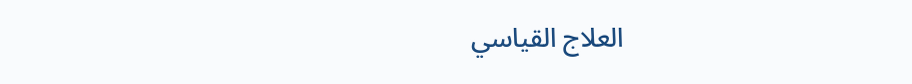العلاج القياسي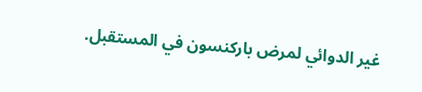غير الدوائي لمرض باركنسون في المستقبل.